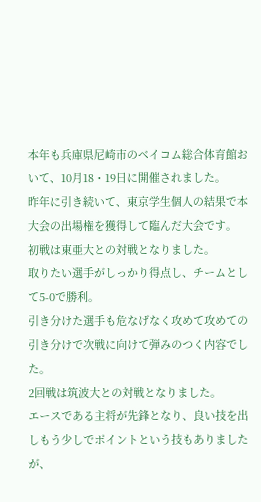本年も兵庫県尼崎市のベイコム総合体育館おいて、10月18・19日に開催されました。
昨年に引き続いて、東京学生個人の結果で本大会の出場権を獲得して臨んだ大会です。
初戦は東亜大との対戦となりました。
取りたい選手がしっかり得点し、チームとして5-0で勝利。
引き分けた選手も危なげなく攻めて攻めての引き分けで次戦に向けて弾みのつく内容でした。
2回戦は筑波大との対戦となりました。
エースである主将が先鋒となり、良い技を出しもう少しでポイントという技もありましたが、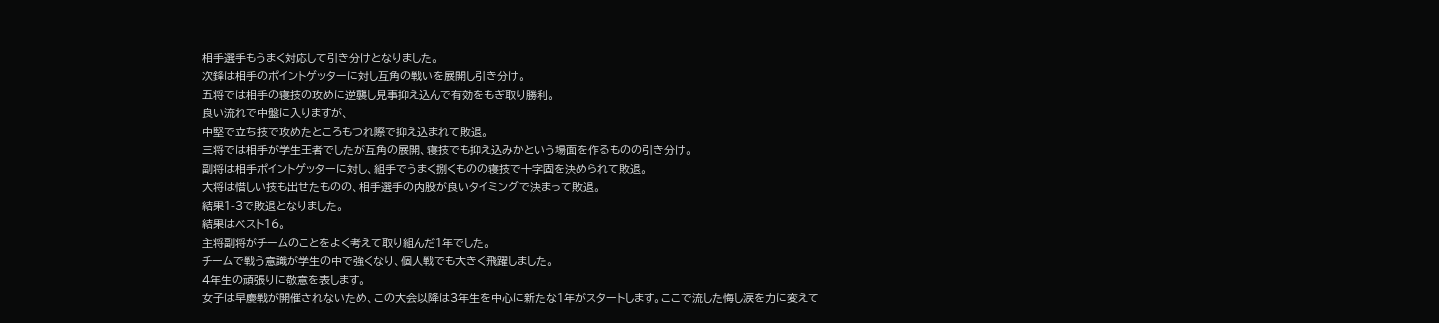相手選手もうまく対応して引き分けとなりました。
次鋒は相手のポイントゲッターに対し互角の戦いを展開し引き分け。
五将では相手の寝技の攻めに逆襲し見事抑え込んで有効をもぎ取り勝利。
良い流れで中盤に入りますが、
中堅で立ち技で攻めたところもつれ際で抑え込まれて敗退。
三将では相手が学生王者でしたが互角の展開、寝技でも抑え込みかという場面を作るものの引き分け。
副将は相手ポイントゲッターに対し、組手でうまく捌くものの寝技で十字固を決められて敗退。
大将は惜しい技も出せたものの、相手選手の内股が良いタイミングで決まって敗退。
結果1-3で敗退となりました。
結果はベスト16。
主将副将がチームのことをよく考えて取り組んだ1年でした。
チームで戦う意識が学生の中で強くなり、個人戦でも大きく飛躍しました。
4年生の頑張りに敬意を表します。
女子は早慶戦が開催されないため、この大会以降は3年生を中心に新たな1年がスタートします。ここで流した悔し涙を力に変えて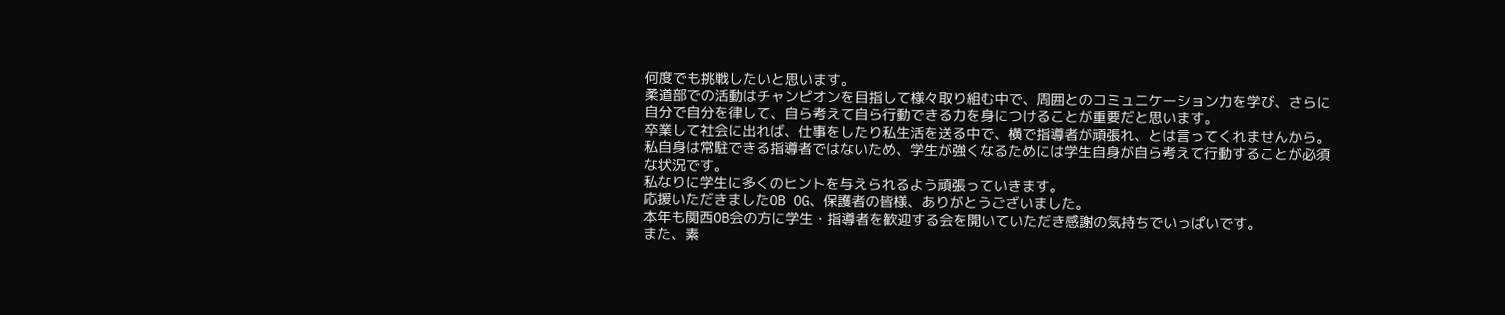何度でも挑戦したいと思います。
柔道部での活動はチャンピオンを目指して様々取り組む中で、周囲とのコミュニケーション力を学び、さらに自分で自分を律して、自ら考えて自ら行動できる力を身につけることが重要だと思います。
卒業して社会に出れば、仕事をしたり私生活を送る中で、横で指導者が頑張れ、とは言ってくれませんから。
私自身は常駐できる指導者ではないため、学生が強くなるためには学生自身が自ら考えて行動することが必須な状況です。
私なりに学生に多くのヒントを与えられるよう頑張っていきます。
応援いただきましたOB OG、保護者の皆様、ありがとうございました。
本年も関西OB会の方に学生・指導者を歓迎する会を開いていただき感謝の気持ちでいっぱいです。
また、素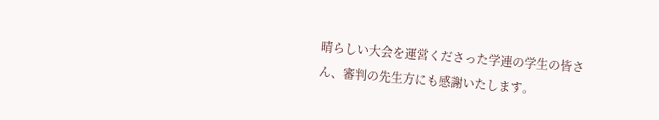晴らしい大会を運営くださった学連の学生の皆さん、審判の先生方にも感謝いたします。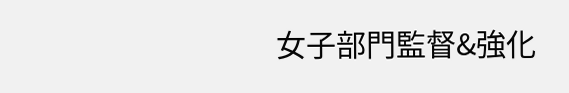女子部門監督&強化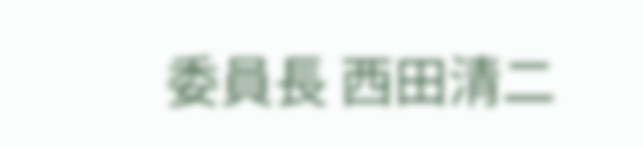委員長 西田清二